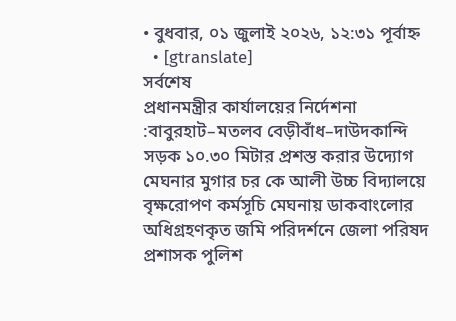• বুধবার, ০১ জুলাই ২০২৬, ১২:৩১ পূর্বাহ্ন
  • [gtranslate]
সর্বশেষ
প্রধানমন্ত্রীর কার্যালয়ের নির্দেশনা :বাবুরহাট–মতলব বেড়ীবাঁধ–দাউদকান্দি সড়ক ১০.৩০ মিটার প্রশস্ত করার উদ্যোগ মেঘনার মুগার চর কে আলী উচ্চ বিদ্যালয়ে বৃক্ষরোপণ কর্মসূচি মেঘনায় ডাকবাংলোর অধিগ্রহণকৃত জমি পরিদর্শনে জেলা পরিষদ প্রশাসক পুলিশ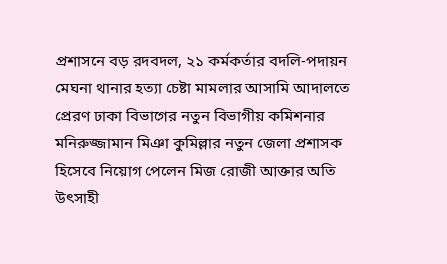প্রশাসনে বড় রদবদল, ২১ কর্মকর্তার বদলি-পদায়ন মেঘনা থানার হত্যা চেষ্টা মামলার আসামি আদালতে প্রেরণ ঢাকা বিভাগের নতুন বিভাগীয় কমিশনার মনিরুজ্জামান মিঞা কুমিল্লার নতুন জেলা প্রশাসক হিসেবে নিয়োগ পেলেন মিজ রোজী আক্তার অতি উৎসাহী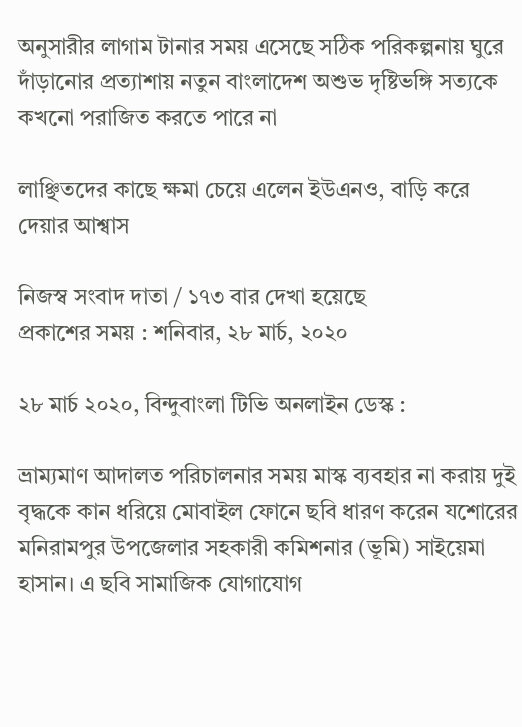অনুসারীর লাগাম টানার সময় এসেছে সঠিক পরিকল্পনায় ঘুরে দাঁড়ানোর প্রত্যাশায় নতুন বাংলাদেশ অশুভ দৃষ্টিভঙ্গি সত্যকে কখনো পরাজিত করতে পারে না

লাঞ্ছিতদের কাছে ক্ষমা চেয়ে এলেন ইউএনও, বাড়ি করে দেয়ার আশ্বাস

নিজস্ব সংবাদ দাতা / ১৭৩ বার দেখা হয়েছে
প্রকাশের সময় : শনিবার, ২৮ মার্চ, ২০২০

২৮ মার্চ ২০২০, বিন্দুবাংলা টিভি অনলাইন ডেস্ক :

ভ্রাম্যমাণ আদালত পরিচালনার সময় মাস্ক ব্যবহার না করায় দুই বৃদ্ধকে কান ধরিয়ে মোবাইল ফোনে ছবি ধারণ করেন যশোরের মনিরামপুর উপজেলার সহকারী কমিশনার (ভূমি) সাইয়েমা হাসান। এ ছবি সামাজিক যোগাযোগ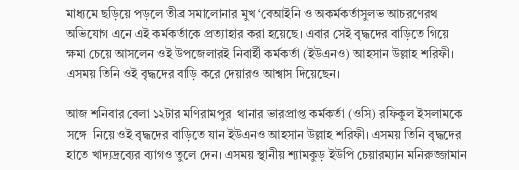মাধ্যমে ছড়িয়ে পড়লে তীব্র সমালোনার মুখ ‘বেআইনি ও অকর্মকর্তাসুলভ আচরণেরথ অভিযোগ এনে এই কর্মকর্তাকে প্রত্যাহার করা হয়েছে। এবার সেই বৃদ্ধদের বাড়িতে গিয়ে ক্ষমা চেয়ে আসলেন ওই উপজেলারই নিবার্হী কর্মকর্তা (ইউএনও) আহসান উল্লাহ শরিফী। এসময় তিনি ওই বৃদ্ধদের বাড়ি করে দেয়ারও আশ্বাস দিয়েছেন।

আজ শনিবার বেলা ১২টার মণিরামপুর  থানার ভারপ্রাপ্ত কর্মকর্তা (ওসি) রফিকুল ইসলামকে সঙ্গে  নিয়ে ওই বৃদ্ধদের বাড়িতে যান ইউএনও আহসান উল্লাহ শরিফী। এসময় তিনি বৃদ্ধদের হাতে খাদ্যদ্রব্যের ব্যাগও তুলে দেন। এসময় স্থানীয় শ্যামকুড় ইউপি চেয়ারম্যান মনিরুজ্জামান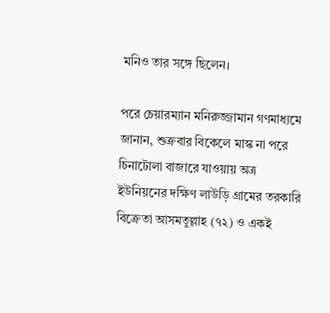মনিও তার সঙ্গে ছিলেন।

পরে চেয়ারম্যান মনিরুজ্জামান গণমাধ্যমে জানান, শুক্রবার বিকেলে মাস্ক না পরে চিনাটোলা বাজারে যাওয়ায় অত্র ইউনিয়নের দক্ষিণ লাউড়ি গ্রামের তরকারি বিক্রেতা আসমতুল্লাহ (৭২) ও একই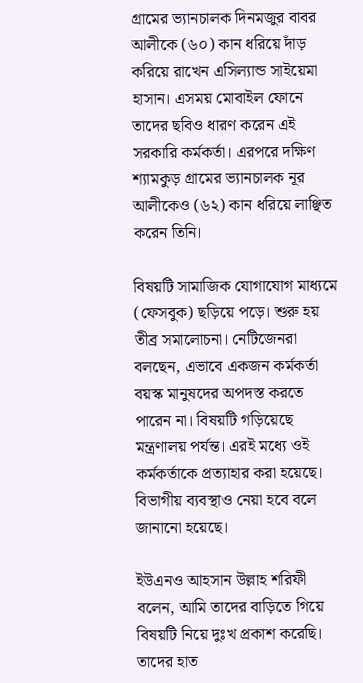গ্রামের ভ্যানচালক দিনমজুর বাবর আলীকে (৬০) কান ধরিয়ে দাঁড় করিয়ে রাখেন এসিল্যান্ড সাইয়েমা হাসান। এসময় মোবাইল ফোনে তাদের ছবিও ধারণ করেন এই সরকারি কর্মকর্তা। এরপরে দক্ষিণ শ্যামকুড় গ্রামের ভ্যানচালক নূর আলীকেও (৬২) কান ধরিয়ে লাঞ্ছিত করেন তিনি।

বিষয়টি সামাজিক যোগাযোগ মাধ্যমে (ফেসবুক) ছড়িয়ে পড়ে। শুরু হয় তীব্র সমালোচনা। নেটিজেনরা বলছেন, এভাবে একজন কর্মকর্তা বয়স্ক মানুষদের অপদস্ত করতে পারেন না। বিষয়টি গড়িয়েছে মন্ত্রণালয় পর্যন্ত। এরই মধ্যে ওই কর্মকর্তাকে প্রত্যাহার করা হয়েছে। বিভাগীয় ব্যবস্থাও নেয়া হবে বলে জানানো হয়েছে।

ইউএনও আহসান উল্লাহ শরিফী বলেন, আমি তাদের বাড়িতে গিয়ে বিষয়টি নিয়ে দুঃখ প্রকাশ করেছি। তাদের হাত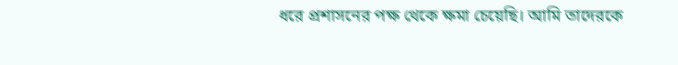ধরে প্রশাসনের পক্ষ থেকে ক্ষমা চেয়েছি। আমি তাদেরকে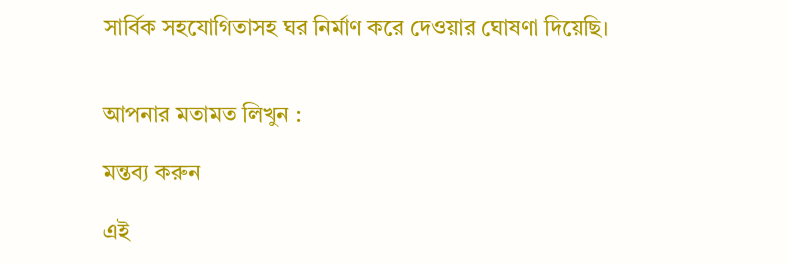সার্বিক সহযোগিতাসহ ঘর নির্মাণ করে দেওয়ার ঘোষণা দিয়েছি।


আপনার মতামত লিখুন :

মন্তব্য করুন

এই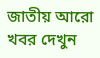জাতীয় আরো খবর দেখুন